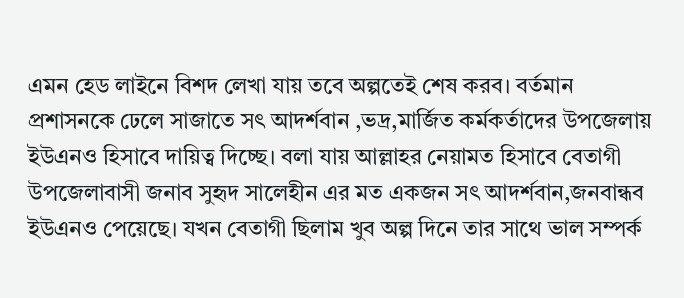এমন হেড লাইনে বিশদ লেখা যায় তবে অল্পতেই শেষ করব। বর্তমান প্রশাসনকে ঢেলে সাজাতে সৎ আদর্শবান ,ভদ্র,মার্জিত কর্মকর্তাদের উপজেলায় ইউএনও হিসাবে দায়িত্ব দিচ্ছে। বলা যায় আল্লাহর নেয়ামত হিসাবে বেতাগী উপজেলাবাসী জনাব সুহৃদ সালেহীন এর মত একজন সৎ আদর্শবান,জনবান্ধব ইউএনও পেয়েছে। যখন বেতাগী ছিলাম খুব অল্প দিনে তার সাথে ভাল সম্পর্ক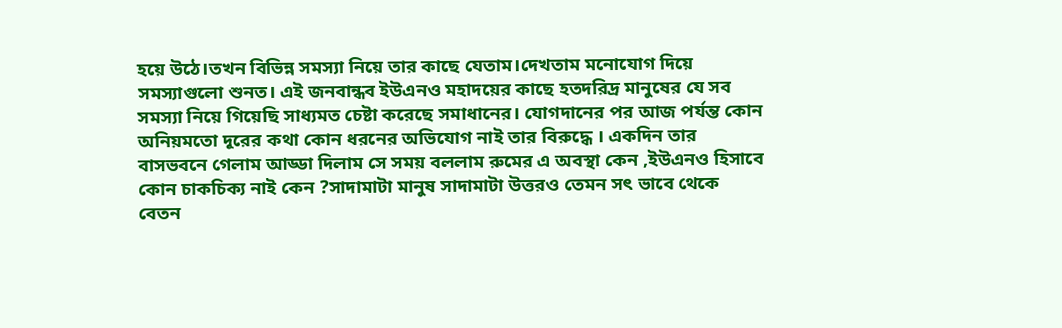হয়ে উঠে।তখন বিভিন্ন সমস্যা নিয়ে তার কাছে যেতাম।দেখতাম মনোযোগ দিয়ে সমস্যাগুলো শুনত। এই জনবান্ধব ইউএনও মহাদয়ের কাছে হতদরিদ্র মানুষের যে সব সমস্যা নিয়ে গিয়েছি সাধ্যমত চেষ্টা করেছে সমাধানের। যোগদানের পর আজ পর্যন্ত কোন অনিয়মতো দূরের কথা কোন ধরনের অভিযোগ নাই তার বিরুদ্ধে । একদিন তার বাসভবনে গেলাম আড্ডা দিলাম সে সময় বললাম রুমের এ অবস্থা কেন ,ইউএনও হিসাবে কোন চাকচিক্য নাই কেন ?সাদামাটা মানুষ সাদামাটা উত্তরও তেমন সৎ ভাবে থেকে বেতন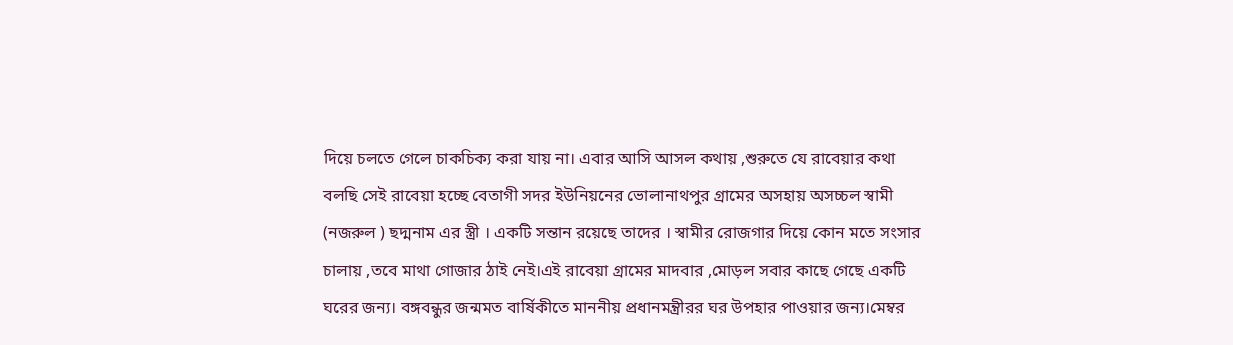দিয়ে চলতে গেলে চাকচিক্য করা যায় না। এবার আসি আসল কথায় ,শুরুতে যে রাবেয়ার কথা বলছি সেই রাবেয়া হচ্ছে বেতাগী সদর ইউনিয়নের ভোলানাথপুর গ্রামের অসহায় অসচ্চল স্বামী (নজরুল ) ছদ্মনাম এর স্ত্রী । একটি সন্তান রয়েছে তাদের । স্বামীর রোজগার দিয়ে কোন মতে সংসার চালায় ,তবে মাথা গোজার ঠাই নেই।এই রাবেয়া গ্রামের মাদবার ,মোড়ল সবার কাছে গেছে একটি ঘরের জন্য। বঙ্গবন্ধুর জন্মমত বার্ষিকীতে মাননীয় প্রধানমন্ত্রীরর ঘর উপহার পাওয়ার জন্য।মেম্বর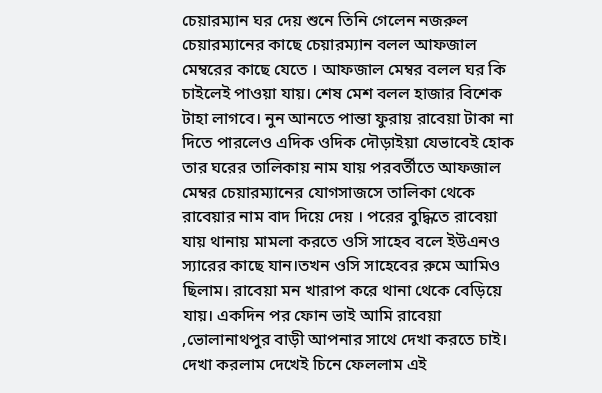চেয়ারম্যান ঘর দেয় শুনে তিনি গেলেন নজরুল চেয়ারম্যানের কাছে চেয়ারম্যান বলল আফজাল মেম্বরের কাছে যেতে । আফজাল মেম্বর বলল ঘর কি চাইলেই পাওয়া যায়। শেষ মেশ বলল হাজার বিশেক টাহা লাগবে। নুন আনতে পান্তা ফুরায় রাবেয়া টাকা না দিতে পারলেও এদিক ওদিক দৌড়াইয়া যেভাবেই হোক তার ঘরের তালিকায় নাম যায় পরবর্তীতে আফজাল মেম্বর চেয়ারম্যানের যোগসাজসে তালিকা থেকে রাবেয়ার নাম বাদ দিয়ে দেয় । পরের বুদ্ধিতে রাবেয়া যায় থানায় মামলা করতে ওসি সাহেব বলে ইউএনও স্যারের কাছে যান।তখন ওসি সাহেবের রুমে আমিও ছিলাম। রাবেয়া মন খারাপ করে থানা থেকে বেড়িয়ে যায়। একদিন পর ফোন ভাই আমি রাবেয়া ,ভোলানাথপুর বাড়ী আপনার সাথে দেখা করতে চাই। দেখা করলাম দেখেই চিনে ফেললাম এই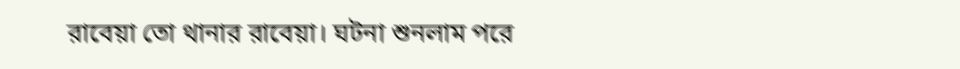রাবেয়া তো থানার রাবেয়া। ঘটনা শুনলাম পরে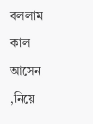বললাম কাল আসেন ,নিয়ে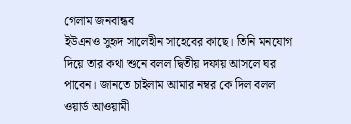গেলাম জনবান্ধব
ইউএনও সুহৃদ সালেহীন সাহেবের কাছে। তিনি মনযোগ দিয়ে তার কথা শুনে বলল দ্বিতীয় দফায় আসলে ঘর পাবেন। জানতে চাইলাম আমার নম্বর কে দিল বলল ওয়ার্ড আওয়ামী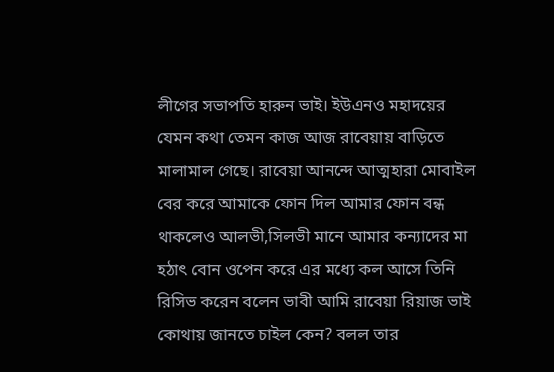লীগের সভাপতি হারুন ভাই। ইউএনও মহাদয়ের যেমন কথা তেমন কাজ আজ রাবেয়ায় বাড়িতে মালামাল গেছে। রাবেয়া আনন্দে আত্মহারা মোবাইল বের করে আমাকে ফোন দিল আমার ফোন বন্ধ থাকলেও আলভী,সিলভী মানে আমার কন্যাদের মা হঠাৎ বোন ওপেন করে এর মধ্যে কল আসে তিনি রিসিভ করেন বলেন ভাবী আমি রাবেয়া রিয়াজ ভাই কোথায় জানতে চাইল কেন? বলল তার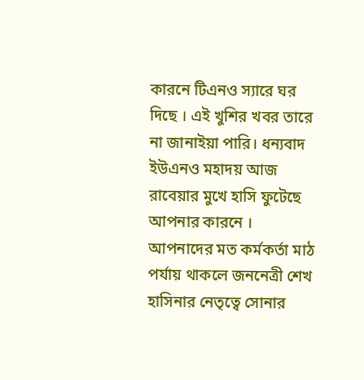কারনে টিএনও স্যারে ঘর দিছে । এই খুশির খবর তারে না জানাইয়া পারি। ধন্যবাদ ইউএনও মহাদয় আজ রাবেয়ার মুখে হাসি ফুটেছে আপনার কারনে । আপনাদের মত কর্মকর্তা মাঠ পর্যায় থাকলে জননেত্রী শেখ হাসিনার নেতৃত্বে সোনার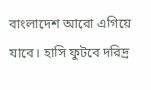বাংলাদেশ আরো এগিয়ে যাবে। হাসি ফুটবে দরিদ্র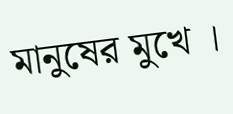মানুষের মুখে ।